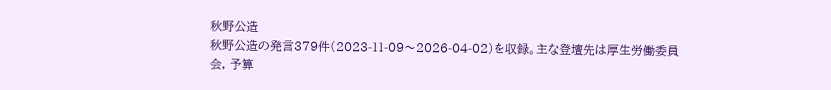秋野公造
秋野公造の発言379件(2023-11-09〜2026-04-02)を収録。主な登壇先は厚生労働委員会, 予算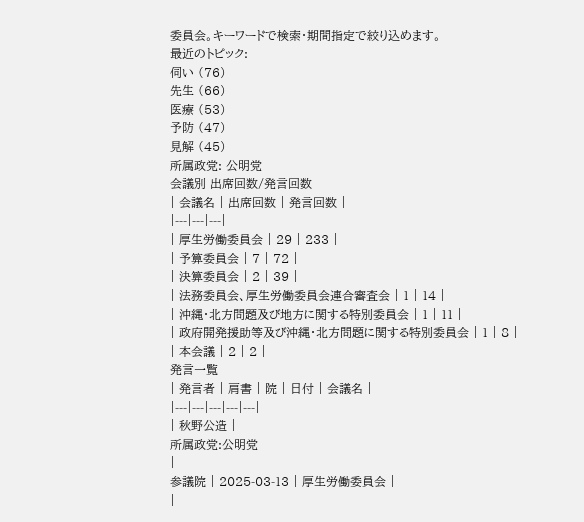委員会。キーワードで検索・期間指定で絞り込めます。
最近のトピック:
伺い (76)
先生 (66)
医療 (53)
予防 (47)
見解 (45)
所属政党: 公明党
会議別 出席回数/発言回数
| 会議名 | 出席回数 | 発言回数 |
|---|---|---|
| 厚生労働委員会 | 29 | 233 |
| 予算委員会 | 7 | 72 |
| 決算委員会 | 2 | 39 |
| 法務委員会、厚生労働委員会連合審査会 | 1 | 14 |
| 沖縄・北方問題及び地方に関する特別委員会 | 1 | 11 |
| 政府開発援助等及び沖縄・北方問題に関する特別委員会 | 1 | 8 |
| 本会議 | 2 | 2 |
発言一覧
| 発言者 | 肩書 | 院 | 日付 | 会議名 |
|---|---|---|---|---|
| 秋野公造 |
所属政党:公明党
|
参議院 | 2025-03-13 | 厚生労働委員会 |
|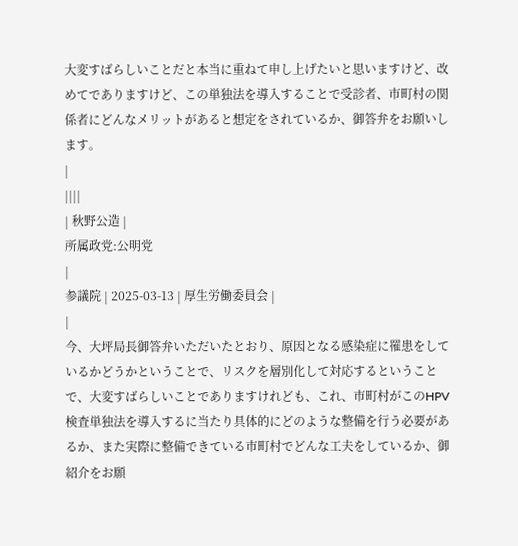大変すばらしいことだと本当に重ねて申し上げたいと思いますけど、改めてでありますけど、この単独法を導入することで受診者、市町村の関係者にどんなメリットがあると想定をされているか、御答弁をお願いします。
|
||||
| 秋野公造 |
所属政党:公明党
|
参議院 | 2025-03-13 | 厚生労働委員会 |
|
今、大坪局長御答弁いただいたとおり、原因となる感染症に罹患をしているかどうかということで、リスクを層別化して対応するということで、大変すばらしいことでありますけれども、これ、市町村がこのHPV検査単独法を導入するに当たり具体的にどのような整備を行う必要があるか、また実際に整備できている市町村でどんな工夫をしているか、御紹介をお願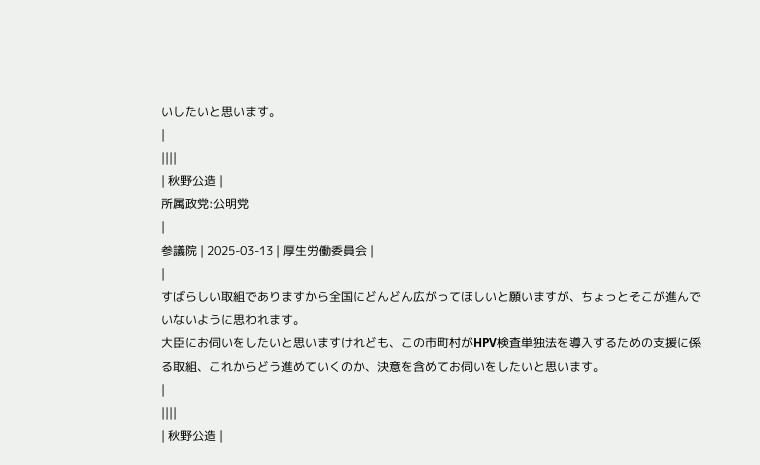いしたいと思います。
|
||||
| 秋野公造 |
所属政党:公明党
|
参議院 | 2025-03-13 | 厚生労働委員会 |
|
すばらしい取組でありますから全国にどんどん広がってほしいと願いますが、ちょっとそこが進んでいないように思われます。
大臣にお伺いをしたいと思いますけれども、この市町村がHPV検査単独法を導入するための支援に係る取組、これからどう進めていくのか、決意を含めてお伺いをしたいと思います。
|
||||
| 秋野公造 |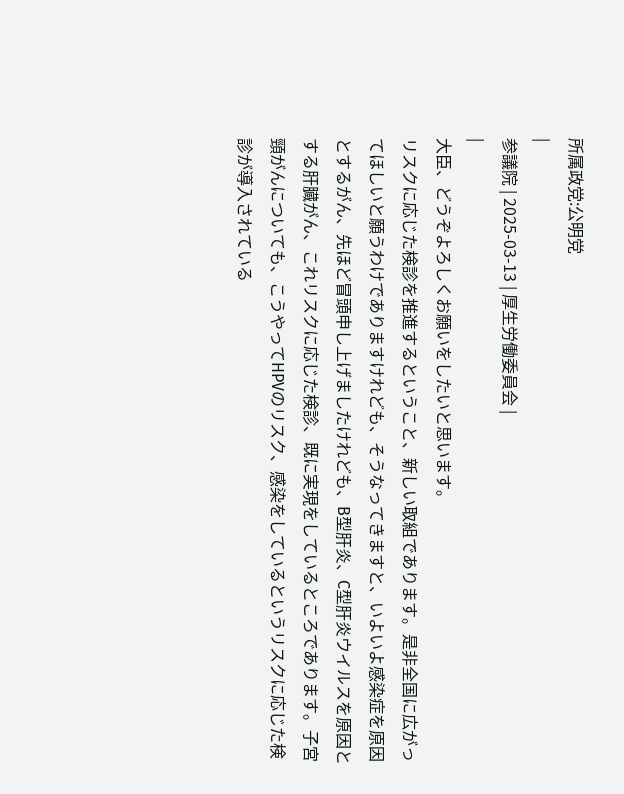所属政党:公明党
|
参議院 | 2025-03-13 | 厚生労働委員会 |
|
大臣、どうぞよろしくお願いをしたいと思います。
リスクに応じた検診を推進するということ、新しい取組であります。是非全国に広がってほしいと願うわけでありますけれども、そうなってきますと、いよいよ感染症を原因とするがん、先ほど冒頭申し上げましたけれども、B型肝炎、C型肝炎ウイルスを原因とする肝臓がん、これリスクに応じた検診、既に実現をしているところであります。子宮頸がんについても、こうやってHPVのリスク、感染をしているというリスクに応じた検診が導入されている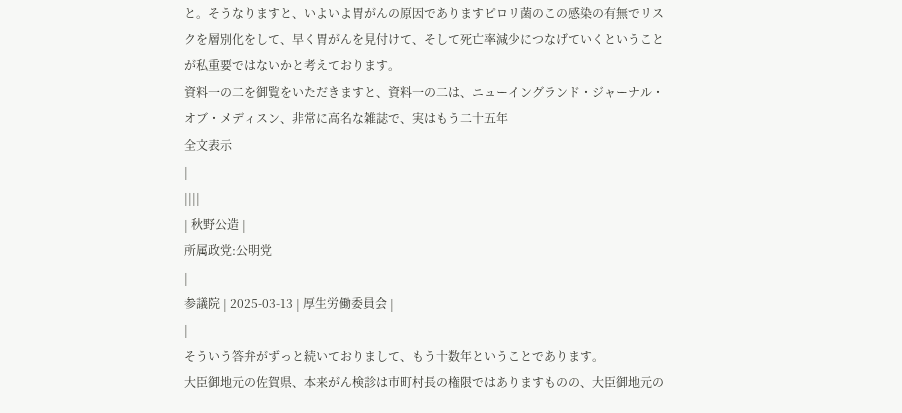と。そうなりますと、いよいよ胃がんの原因でありますピロリ菌のこの感染の有無でリスクを層別化をして、早く胃がんを見付けて、そして死亡率減少につなげていくということが私重要ではないかと考えております。
資料一の二を御覧をいただきますと、資料一の二は、ニューイングランド・ジャーナル・オブ・メディスン、非常に高名な雑誌で、実はもう二十五年
全文表示
|
||||
| 秋野公造 |
所属政党:公明党
|
参議院 | 2025-03-13 | 厚生労働委員会 |
|
そういう答弁がずっと続いておりまして、もう十数年ということであります。
大臣御地元の佐賀県、本来がん検診は市町村長の権限ではありますものの、大臣御地元の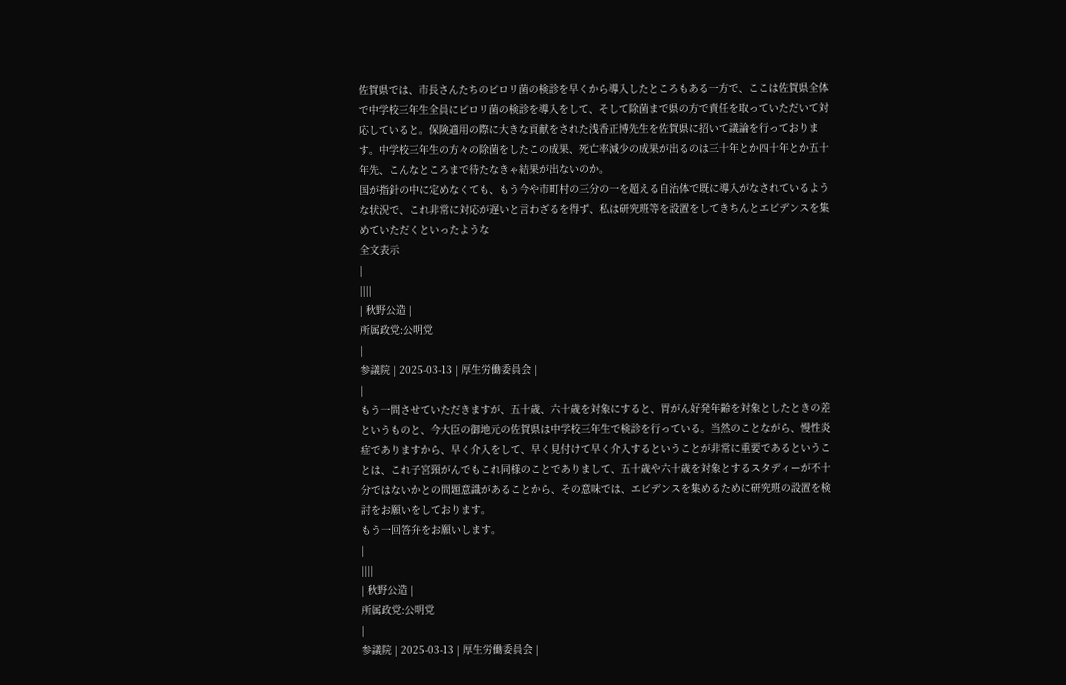佐賀県では、市長さんたちのピロリ菌の検診を早くから導入したところもある一方で、ここは佐賀県全体で中学校三年生全員にピロリ菌の検診を導入をして、そして除菌まで県の方で責任を取っていただいて対応していると。保険適用の際に大きな貢献をされた浅香正博先生を佐賀県に招いて議論を行っております。中学校三年生の方々の除菌をしたこの成果、死亡率減少の成果が出るのは三十年とか四十年とか五十年先、こんなところまで待たなきゃ結果が出ないのか。
国が指針の中に定めなくても、もう今や市町村の三分の一を超える自治体で既に導入がなされているような状況で、これ非常に対応が遅いと言わざるを得ず、私は研究班等を設置をしてきちんとエビデンスを集めていただくといったような
全文表示
|
||||
| 秋野公造 |
所属政党:公明党
|
参議院 | 2025-03-13 | 厚生労働委員会 |
|
もう一問させていただきますが、五十歳、六十歳を対象にすると、胃がん好発年齢を対象としたときの差というものと、今大臣の御地元の佐賀県は中学校三年生で検診を行っている。当然のことながら、慢性炎症でありますから、早く介入をして、早く見付けて早く介入するということが非常に重要であるということは、これ子宮頸がんでもこれ同様のことでありまして、五十歳や六十歳を対象とするスタディーが不十分ではないかとの問題意識があることから、その意味では、エビデンスを集めるために研究班の設置を検討をお願いをしております。
もう一回答弁をお願いします。
|
||||
| 秋野公造 |
所属政党:公明党
|
参議院 | 2025-03-13 | 厚生労働委員会 |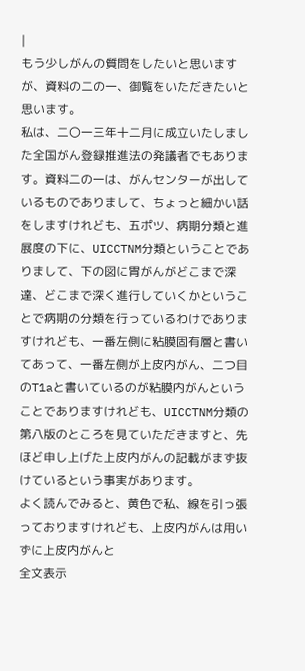|
もう少しがんの質問をしたいと思いますが、資料の二の一、御覧をいただきたいと思います。
私は、二〇一三年十二月に成立いたしました全国がん登録推進法の発議者でもあります。資料二の一は、がんセンターが出しているものでありまして、ちょっと細かい話をしますけれども、五ポツ、病期分類と進展度の下に、UICCTNM分類ということでありまして、下の図に胃がんがどこまで深達、どこまで深く進行していくかということで病期の分類を行っているわけでありますけれども、一番左側に粘膜固有層と書いてあって、一番左側が上皮内がん、二つ目のT1aと書いているのが粘膜内がんということでありますけれども、UICCTNM分類の第八版のところを見ていただきますと、先ほど申し上げた上皮内がんの記載がまず抜けているという事実があります。
よく読んでみると、黄色で私、線を引っ張っておりますけれども、上皮内がんは用いずに上皮内がんと
全文表示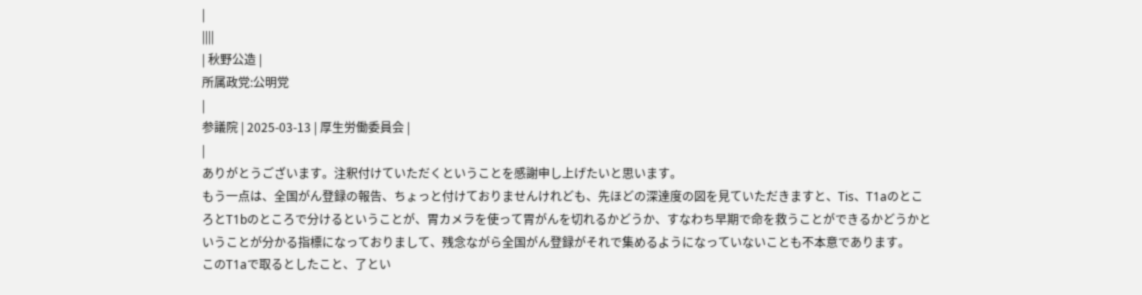|
||||
| 秋野公造 |
所属政党:公明党
|
参議院 | 2025-03-13 | 厚生労働委員会 |
|
ありがとうございます。注釈付けていただくということを感謝申し上げたいと思います。
もう一点は、全国がん登録の報告、ちょっと付けておりませんけれども、先ほどの深達度の図を見ていただきますと、Tis、T1aのところとT1bのところで分けるということが、胃カメラを使って胃がんを切れるかどうか、すなわち早期で命を救うことができるかどうかということが分かる指標になっておりまして、残念ながら全国がん登録がそれで集めるようになっていないことも不本意であります。
このT1aで取るとしたこと、了とい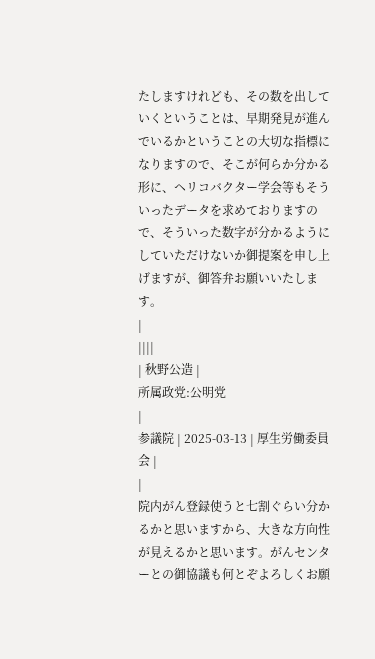たしますけれども、その数を出していくということは、早期発見が進んでいるかということの大切な指標になりますので、そこが何らか分かる形に、ヘリコバクター学会等もそういったデータを求めておりますので、そういった数字が分かるようにしていただけないか御提案を申し上げますが、御答弁お願いいたします。
|
||||
| 秋野公造 |
所属政党:公明党
|
参議院 | 2025-03-13 | 厚生労働委員会 |
|
院内がん登録使うと七割ぐらい分かるかと思いますから、大きな方向性が見えるかと思います。がんセンターとの御協議も何とぞよろしくお願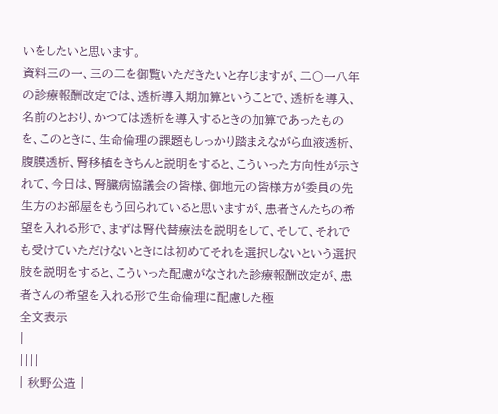いをしたいと思います。
資料三の一、三の二を御覧いただきたいと存じますが、二〇一八年の診療報酬改定では、透析導入期加算ということで、透析を導入、名前のとおり、かつては透析を導入するときの加算であったものを、このときに、生命倫理の課題もしっかり踏まえながら血液透析、腹膜透析、腎移植をきちんと説明をすると、こういった方向性が示されて、今日は、腎臓病協議会の皆様、御地元の皆様方が委員の先生方のお部屋をもう回られていると思いますが、患者さんたちの希望を入れる形で、まずは腎代替療法を説明をして、そして、それでも受けていただけないときには初めてそれを選択しないという選択肢を説明をすると、こういった配慮がなされた診療報酬改定が、患者さんの希望を入れる形で生命倫理に配慮した極
全文表示
|
||||
| 秋野公造 |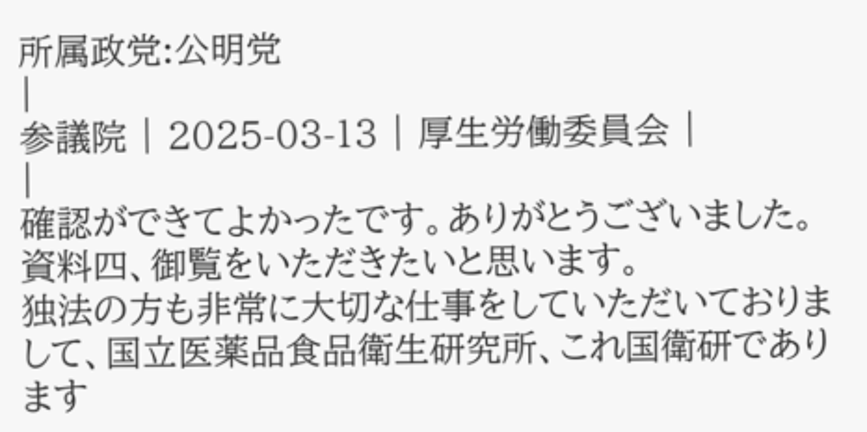所属政党:公明党
|
参議院 | 2025-03-13 | 厚生労働委員会 |
|
確認ができてよかったです。ありがとうございました。
資料四、御覧をいただきたいと思います。
独法の方も非常に大切な仕事をしていただいておりまして、国立医薬品食品衛生研究所、これ国衛研であります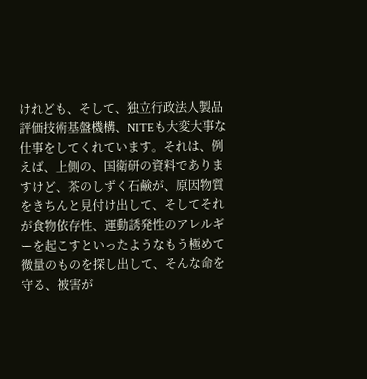けれども、そして、独立行政法人製品評価技術基盤機構、NITEも大変大事な仕事をしてくれています。それは、例えば、上側の、国衛研の資料でありますけど、茶のしずく石鹸が、原因物質をきちんと見付け出して、そしてそれが食物依存性、運動誘発性のアレルギーを起こすといったようなもう極めて微量のものを探し出して、そんな命を守る、被害が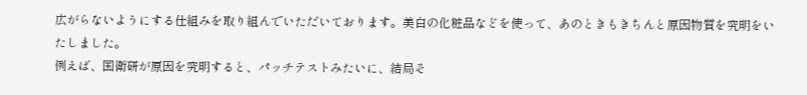広がらないようにする仕組みを取り組んでいただいております。美白の化粧品などを使って、あのときもきちんと原因物質を究明をいたしました。
例えば、国衛研が原因を究明すると、パッチテストみたいに、結局そ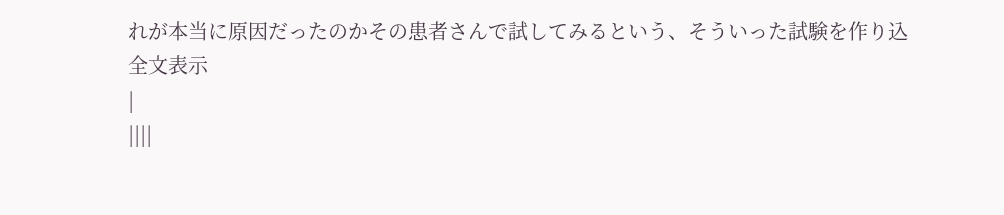れが本当に原因だったのかその患者さんで試してみるという、そういった試験を作り込
全文表示
|
||||